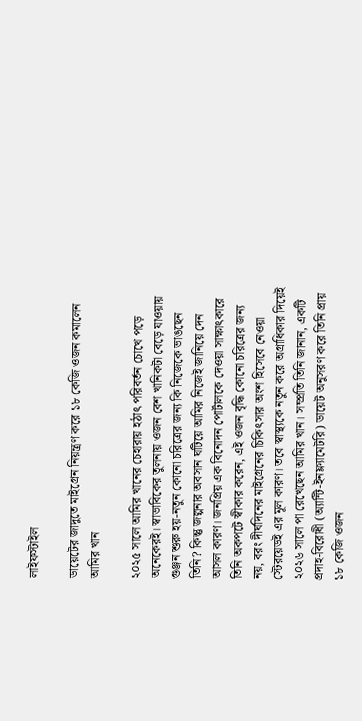লাইফস্টাইল

ডায়েটের জাদুতে মাইগ্রেন নিয়ন্ত্রণ করে ১৮ কেজি ওজন কমালেন আমির খান

২০২৫ সালে আমির খানের চেহারায় হঠাৎ পরিবর্তন চোখে পড়ে অনেকেরই। স্বাভাবিকের তুলনায় ওজন বেশ খানিকটা বেড়ে যাওয়ায় গুঞ্জন শুরু হয়-নতুন কোনো চরিত্রের জন্য কি নিজেকে ভাঙছেন তিনি? কিন্তু জল্পনার অবসান ঘটিয়ে আমির নিজেই জানিয়ে দেন আসল কারণ। জনপ্রিয় এক বিনোদন পোর্টালকে দেওয়া সাক্ষাৎকারে তিনি অকপটে স্বীকার করেন, এই ওজন বৃদ্ধি কোনো চরিত্রের জন্য নয়, বরং দীর্ঘদিনের মাইগ্রেনের চিকিৎসার অংশ হিসেবে নেওয়া স্টেরয়েডই এর মূল কারণ। তবে স্বাস্থ্যকে নতুন করে অগ্রাধিকার দিয়েই ২০২৬ সালে পা রেখেছেন আমির খান। সম্প্রতি তিনি জানান, একটি প্রদাহ-বিরোধী (অ্যান্টি-ইনফ্ল্যামেটরি) ডায়েট অনুসরণ করে তিনি প্রায় ১৮ কেজি ওজন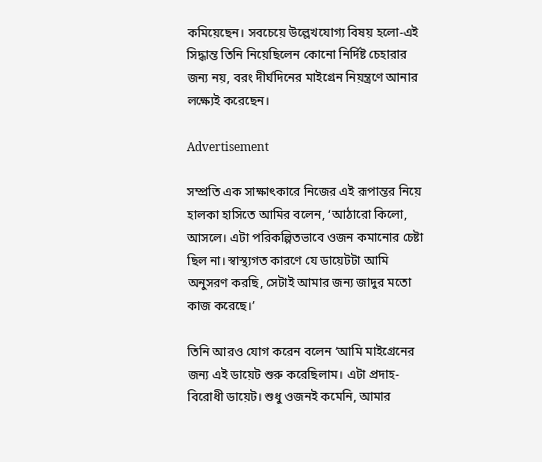কমিয়েছেন। সবচেয়ে উল্লেখযোগ্য বিষয় হলো-এই সিদ্ধান্ত তিনি নিয়েছিলেন কোনো নির্দিষ্ট চেহারার জন্য নয়, বরং দীর্ঘদিনের মাইগ্রেন নিয়ন্ত্রণে আনার লক্ষ্যেই করেছেন।

Advertisement

সম্প্রতি এক সাক্ষাৎকারে নিজের এই রূপান্তর নিয়ে হালকা হাসিতে আমির বলেন, ‘আঠারো কিলো, আসলে। এটা পরিকল্পিতভাবে ওজন কমানোর চেষ্টা ছিল না। স্বাস্থ্যগত কারণে যে ডায়েটটা আমি অনুসরণ করছি, সেটাই আমার জন্য জাদুর মতো কাজ করেছে।’

তিনি আরও যোগ করেন বলেন ‘আমি মাইগ্রেনের জন্য এই ডায়েট শুরু করেছিলাম। এটা প্রদাহ-বিরোধী ডায়েট। শুধু ওজনই কমেনি, আমার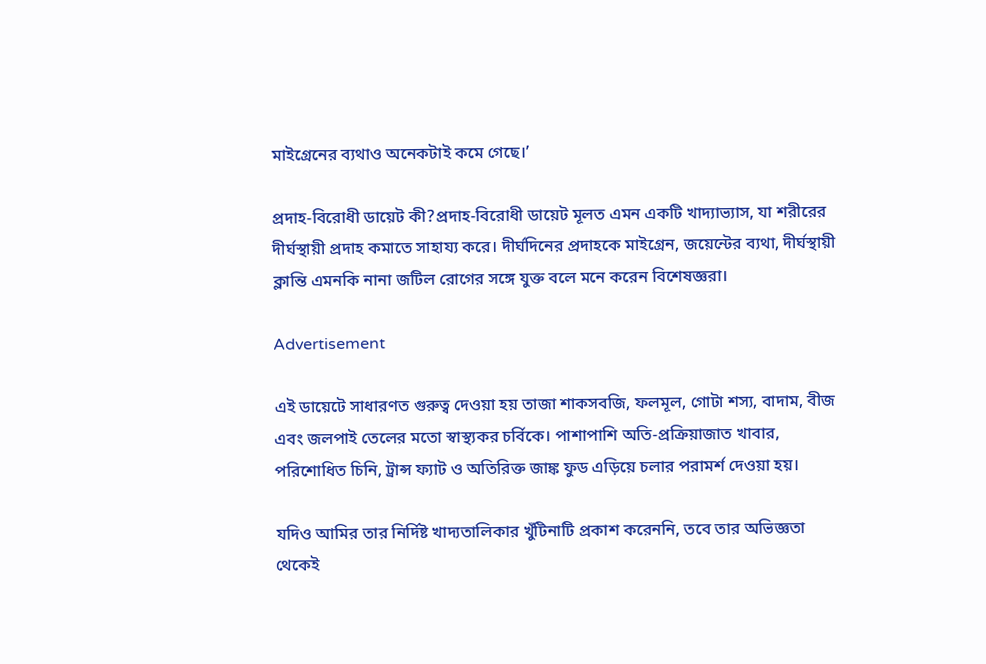মাইগ্রেনের ব্যথাও অনেকটাই কমে গেছে।’

প্রদাহ-বিরোধী ডায়েট কী?প্রদাহ-বিরোধী ডায়েট মূলত এমন একটি খাদ্যাভ্যাস, যা শরীরের দীর্ঘস্থায়ী প্রদাহ কমাতে সাহায্য করে। দীর্ঘদিনের প্রদাহকে মাইগ্রেন, জয়েন্টের ব্যথা, দীর্ঘস্থায়ী ক্লান্তি এমনকি নানা জটিল রোগের সঙ্গে যুক্ত বলে মনে করেন বিশেষজ্ঞরা।

Advertisement

এই ডায়েটে সাধারণত গুরুত্ব দেওয়া হয় তাজা শাকসবজি, ফলমূল, গোটা শস্য, বাদাম, বীজ এবং জলপাই তেলের মতো স্বাস্থ্যকর চর্বিকে। পাশাপাশি অতি-প্রক্রিয়াজাত খাবার, পরিশোধিত চিনি, ট্রান্স ফ্যাট ও অতিরিক্ত জাঙ্ক ফুড এড়িয়ে চলার পরামর্শ দেওয়া হয়।

যদিও আমির তার নির্দিষ্ট খাদ্যতালিকার খুঁটিনাটি প্রকাশ করেননি, তবে তার অভিজ্ঞতা থেকেই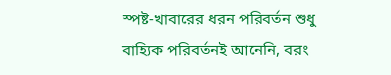স্পষ্ট-খাবারের ধরন পরিবর্তন শুধু বাহ্যিক পরিবর্তনই আনেনি, বরং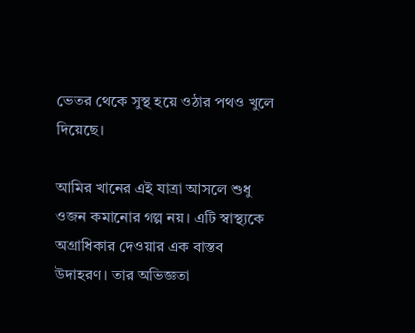ভেতর থেকে সুস্থ হয়ে ওঠার পথও খুলে দিয়েছে।

আমির খানের এই যাত্রা আসলে শুধু ওজন কমানোর গল্প নয়। এটি স্বাস্থ্যকে অগ্রাধিকার দেওয়ার এক বাস্তব উদাহরণ। তার অভিজ্ঞতা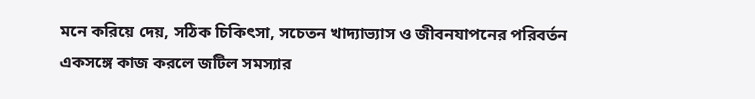মনে করিয়ে দেয়, সঠিক চিকিৎসা, সচেতন খাদ্যাভ্যাস ও জীবনযাপনের পরিবর্তন একসঙ্গে কাজ করলে জটিল সমস্যার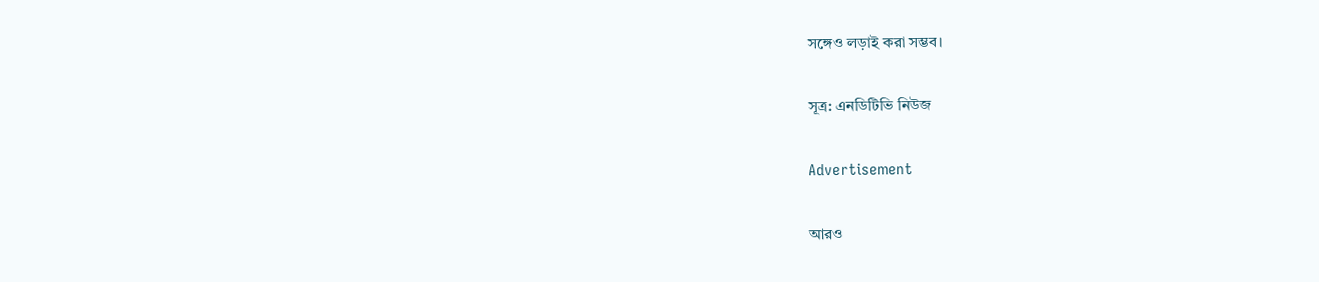সঙ্গেও লড়াই করা সম্ভব।

সূত্র: এনডিটিভি নিউজ

Advertisement

আরও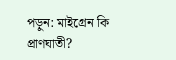পড়ুন: মাইগ্রেন কি প্রাণঘাতী?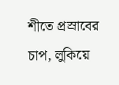শীতে প্রস্রাবের চাপ, লুকিয়ে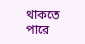থাকতে পারে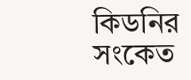কিডনির সংকেত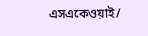এসএকেওয়াই/